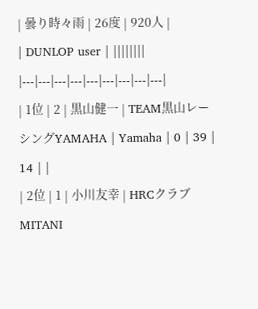| 曇り時々雨 | 26度 | 920人 |
| DUNLOP user | ||||||||
|---|---|---|---|---|---|---|---|---|
| 1位 | 2 | 黒山健一 | TEAM黒山レーシングYAMAHA | Yamaha | 0 | 39 | 14 | |
| 2位 | 1 | 小川友幸 | HRCクラブMITANI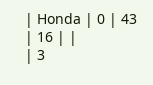| Honda | 0 | 43 | 16 | |
| 3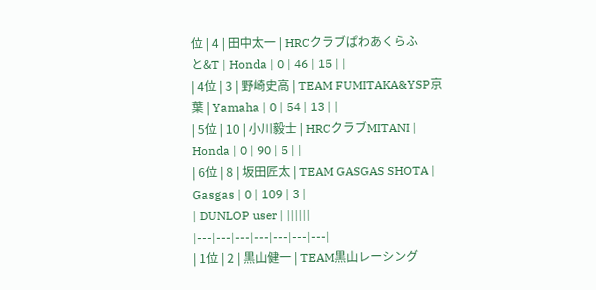位 | 4 | 田中太一 | HRCクラブぱわあくらふと&T | Honda | 0 | 46 | 15 | |
| 4位 | 3 | 野崎史高 | TEAM FUMITAKA&YSP京葉 | Yamaha | 0 | 54 | 13 | |
| 5位 | 10 | 小川毅士 | HRCクラブMITANI | Honda | 0 | 90 | 5 | |
| 6位 | 8 | 坂田匠太 | TEAM GASGAS SHOTA | Gasgas | 0 | 109 | 3 |
| DUNLOP user | ||||||
|---|---|---|---|---|---|---|
| 1位 | 2 | 黒山健一 | TEAM黒山レーシング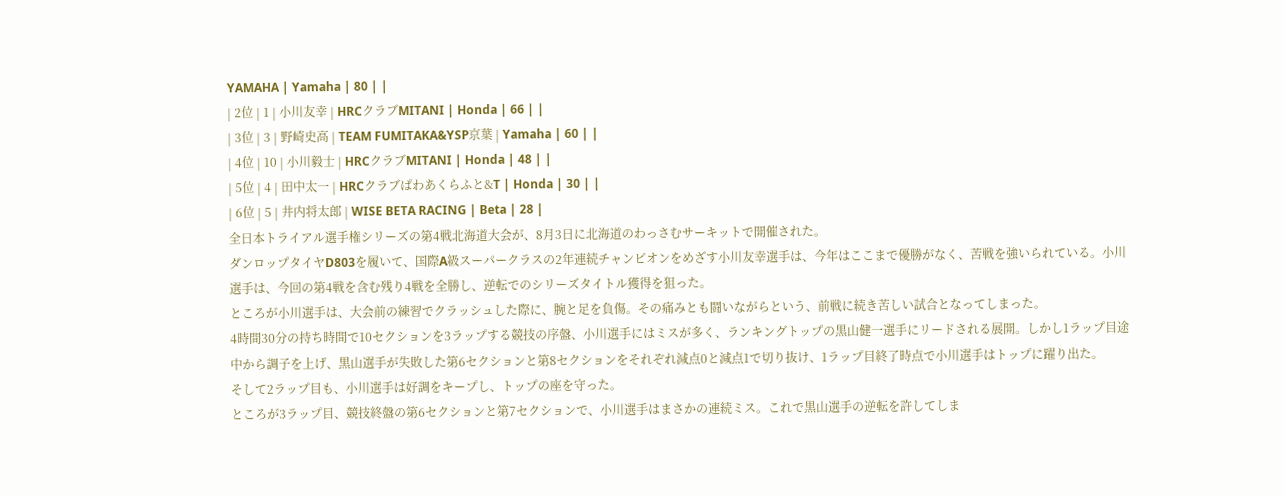YAMAHA | Yamaha | 80 | |
| 2位 | 1 | 小川友幸 | HRCクラブMITANI | Honda | 66 | |
| 3位 | 3 | 野崎史高 | TEAM FUMITAKA&YSP京葉 | Yamaha | 60 | |
| 4位 | 10 | 小川毅士 | HRCクラブMITANI | Honda | 48 | |
| 5位 | 4 | 田中太一 | HRCクラブぱわあくらふと&T | Honda | 30 | |
| 6位 | 5 | 井内将太郎 | WISE BETA RACING | Beta | 28 |
全日本トライアル選手権シリーズの第4戦北海道大会が、8月3日に北海道のわっさむサーキットで開催された。
ダンロップタイヤD803を履いて、国際A級スーパークラスの2年連続チャンピオンをめざす小川友幸選手は、今年はここまで優勝がなく、苦戦を強いられている。小川選手は、今回の第4戦を含む残り4戦を全勝し、逆転でのシリーズタイトル獲得を狙った。
ところが小川選手は、大会前の練習でクラッシュした際に、腕と足を負傷。その痛みとも闘いながらという、前戦に続き苦しい試合となってしまった。
4時間30分の持ち時間で10セクションを3ラップする競技の序盤、小川選手にはミスが多く、ランキングトップの黒山健一選手にリードされる展開。しかし1ラップ目途中から調子を上げ、黒山選手が失敗した第6セクションと第8セクションをそれぞれ減点0と減点1で切り抜け、1ラップ目終了時点で小川選手はトップに躍り出た。
そして2ラップ目も、小川選手は好調をキープし、トップの座を守った。
ところが3ラップ目、競技終盤の第6セクションと第7セクションで、小川選手はまさかの連続ミス。これで黒山選手の逆転を許してしま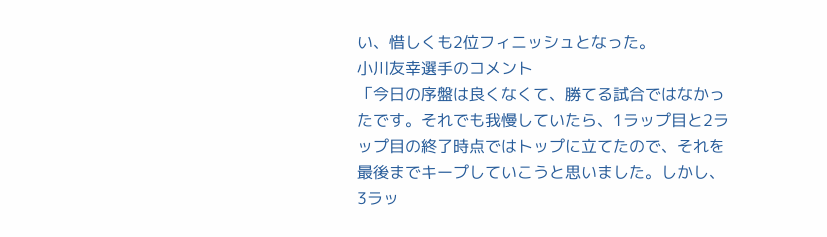い、惜しくも2位フィニッシュとなった。
小川友幸選手のコメント
「今日の序盤は良くなくて、勝てる試合ではなかったです。それでも我慢していたら、1ラップ目と2ラップ目の終了時点ではトップに立てたので、それを最後までキープしていこうと思いました。しかし、3ラッ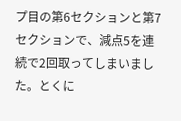プ目の第6セクションと第7セクションで、減点5を連続で2回取ってしまいました。とくに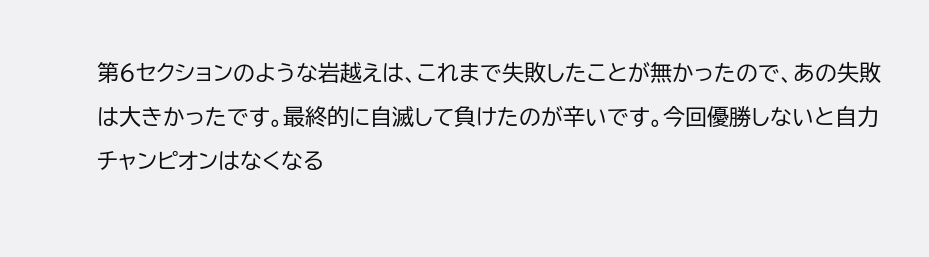第6セクションのような岩越えは、これまで失敗したことが無かったので、あの失敗は大きかったです。最終的に自滅して負けたのが辛いです。今回優勝しないと自力チャンピオンはなくなる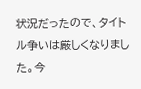状況だったので、タイトル争いは厳しくなりました。今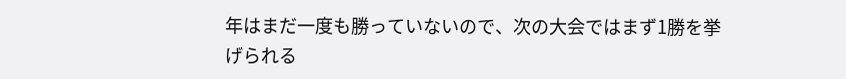年はまだ一度も勝っていないので、次の大会ではまず1勝を挙げられる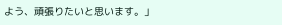よう、頑張りたいと思います。」